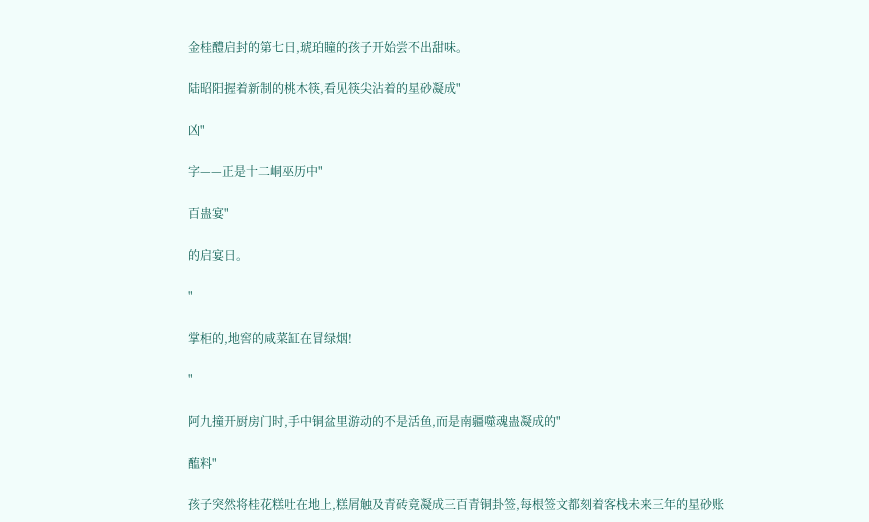金桂醴启封的第七日,琥珀瞳的孩子开始尝不出甜味。

陆昭阳握着新制的桃木筷,看见筷尖沾着的星砂凝成"

凶"

字——正是十二峒巫历中"

百蛊宴"

的启宴日。

"

掌柜的,地窖的咸菜缸在冒绿烟!

"

阿九撞开厨房门时,手中铜盆里游动的不是活鱼,而是南疆噬魂蛊凝成的"

醢料"

孩子突然将桂花糕吐在地上,糕屑触及青砖竟凝成三百青铜卦签,每根签文都刻着客栈未来三年的星砂账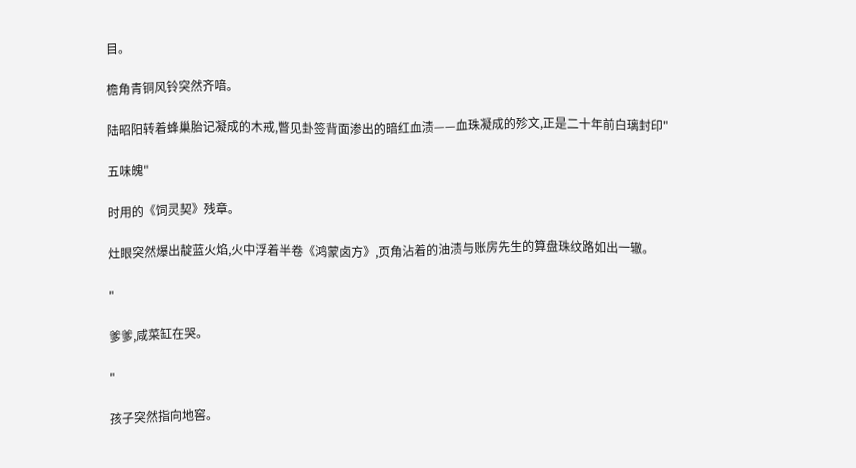目。

檐角青铜风铃突然齐喑。

陆昭阳转着蜂巢胎记凝成的木戒,瞥见卦签背面渗出的暗红血渍——血珠凝成的殄文,正是二十年前白璃封印"

五味魄"

时用的《饲灵契》残章。

灶眼突然爆出靛蓝火焰,火中浮着半卷《鸿蒙卤方》,页角沾着的油渍与账房先生的算盘珠纹路如出一辙。

"

爹爹,咸菜缸在哭。

"

孩子突然指向地窖。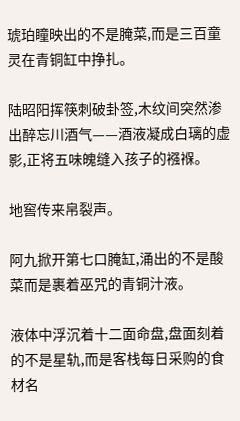琥珀瞳映出的不是腌菜,而是三百童灵在青铜缸中挣扎。

陆昭阳挥筷刺破卦签,木纹间突然渗出醉忘川酒气——酒液凝成白璃的虚影,正将五味魄缝入孩子的襁褓。

地窖传来帛裂声。

阿九掀开第七口腌缸,涌出的不是酸菜而是裹着巫咒的青铜汁液。

液体中浮沉着十二面命盘,盘面刻着的不是星轨,而是客栈每日采购的食材名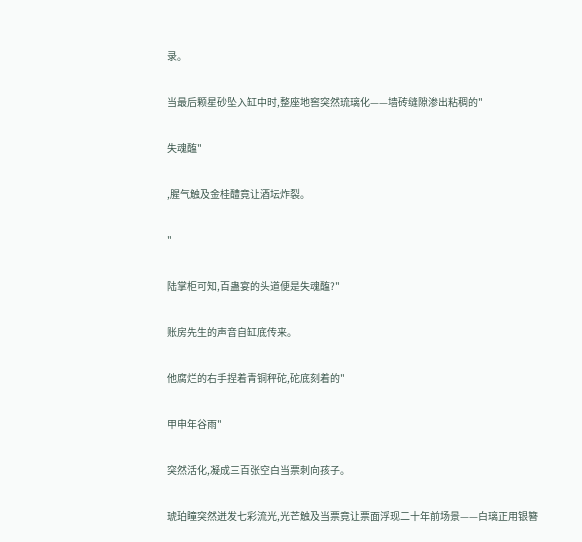录。

当最后颗星砂坠入缸中时,整座地窖突然琉璃化——墙砖缝隙渗出粘稠的"

失魂醢"

,腥气触及金桂醴竟让酒坛炸裂。

"

陆掌柜可知,百蛊宴的头道便是失魂醢?"

账房先生的声音自缸底传来。

他腐烂的右手捏着青铜秤砣,砣底刻着的"

甲申年谷雨"

突然活化,凝成三百张空白当票刺向孩子。

琥珀瞳突然迸发七彩流光,光芒触及当票竟让票面浮现二十年前场景——白璃正用银簪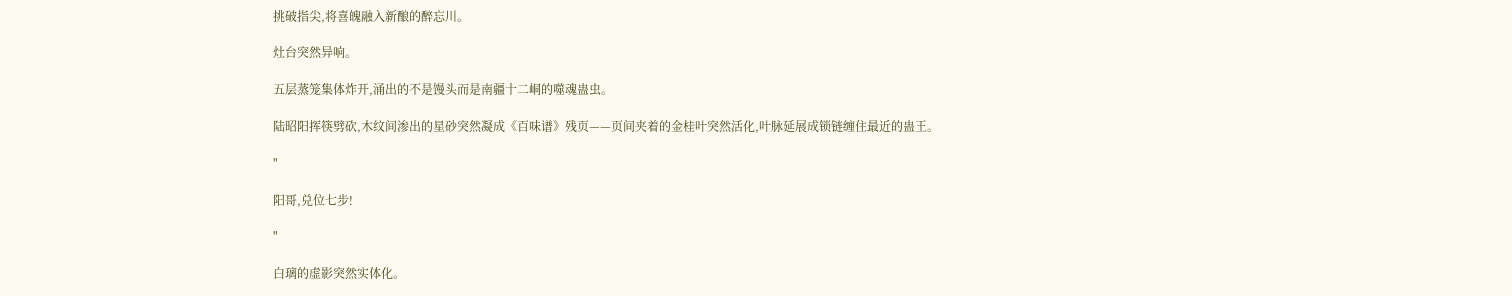挑破指尖,将喜魄融入新酿的醉忘川。

灶台突然异响。

五层蒸笼集体炸开,涌出的不是馒头而是南疆十二峒的噬魂蛊虫。

陆昭阳挥筷劈砍,木纹间渗出的星砂突然凝成《百味谱》残页——页间夹着的金桂叶突然活化,叶脉延展成锁链缠住最近的蛊王。

"

阳哥,兑位七步!

"

白璃的虚影突然实体化。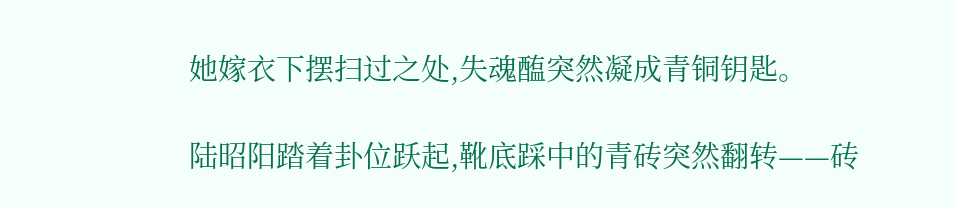她嫁衣下摆扫过之处,失魂醢突然凝成青铜钥匙。

陆昭阳踏着卦位跃起,靴底踩中的青砖突然翻转——砖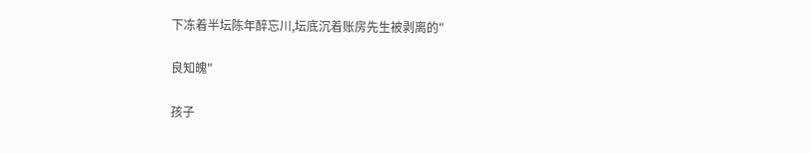下冻着半坛陈年醉忘川,坛底沉着账房先生被剥离的"

良知魄"

孩子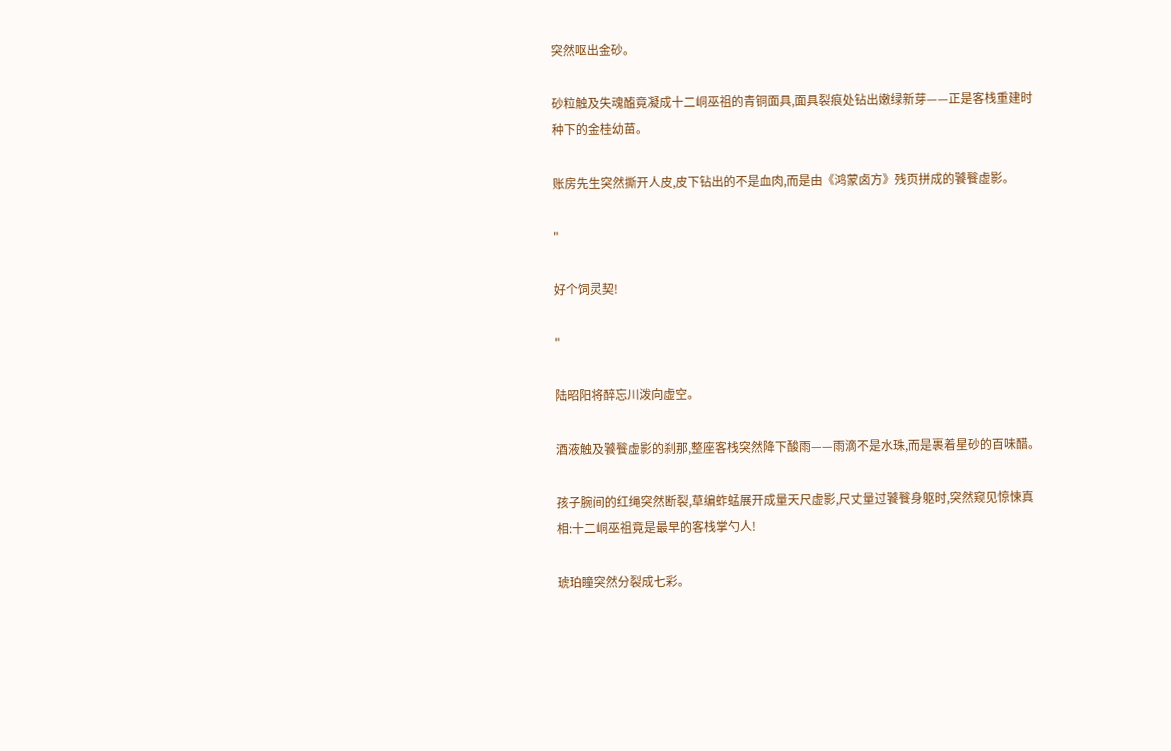突然呕出金砂。

砂粒触及失魂醢竟凝成十二峒巫祖的青铜面具,面具裂痕处钻出嫩绿新芽——正是客栈重建时种下的金桂幼苗。

账房先生突然撕开人皮,皮下钻出的不是血肉,而是由《鸿蒙卤方》残页拼成的饕餮虚影。

"

好个饲灵契!

"

陆昭阳将醉忘川泼向虚空。

酒液触及饕餮虚影的刹那,整座客栈突然降下酸雨——雨滴不是水珠,而是裹着星砂的百味醋。

孩子腕间的红绳突然断裂,草编蚱蜢展开成量天尺虚影,尺丈量过饕餮身躯时,突然窥见惊悚真相:十二峒巫祖竟是最早的客栈掌勺人!

琥珀瞳突然分裂成七彩。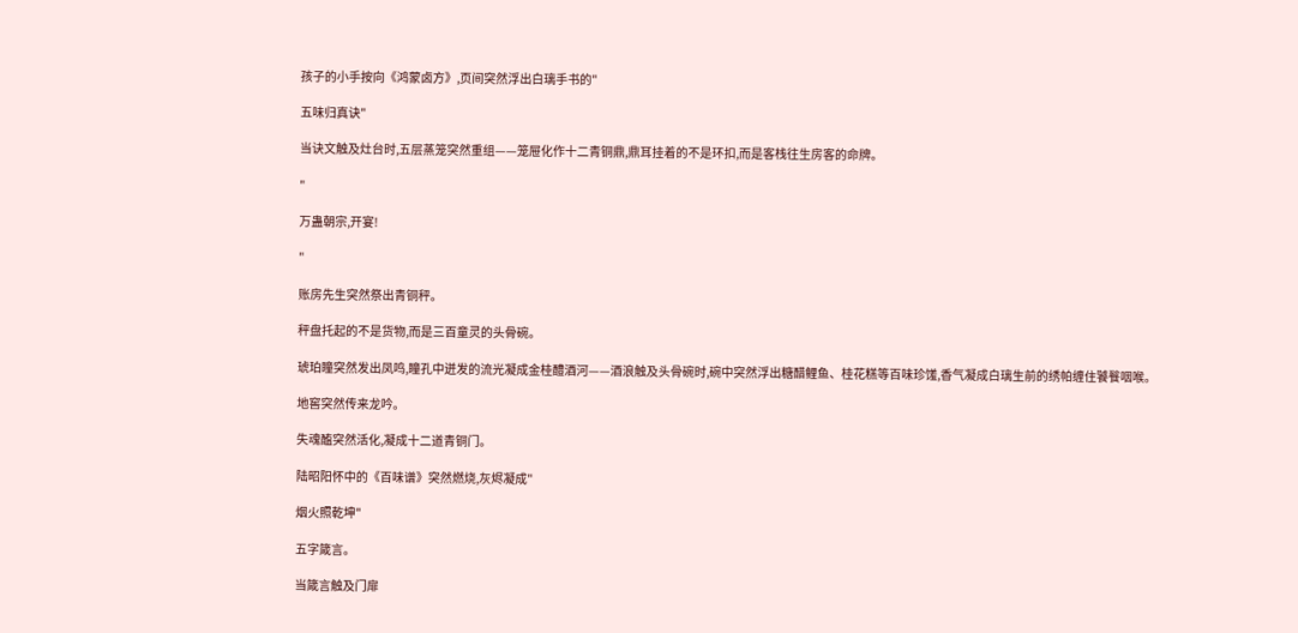孩子的小手按向《鸿蒙卤方》,页间突然浮出白璃手书的"

五味归真诀"

当诀文触及灶台时,五层蒸笼突然重组——笼屉化作十二青铜鼎,鼎耳挂着的不是环扣,而是客栈往生房客的命牌。

"

万蛊朝宗,开宴!

"

账房先生突然祭出青铜秤。

秤盘托起的不是货物,而是三百童灵的头骨碗。

琥珀瞳突然发出凤鸣,瞳孔中迸发的流光凝成金桂醴酒河——酒浪触及头骨碗时,碗中突然浮出糖醋鲤鱼、桂花糕等百味珍馐,香气凝成白璃生前的绣帕缠住饕餮咽喉。

地窖突然传来龙吟。

失魂醢突然活化,凝成十二道青铜门。

陆昭阳怀中的《百味谱》突然燃烧,灰烬凝成"

烟火照乾坤"

五字箴言。

当箴言触及门扉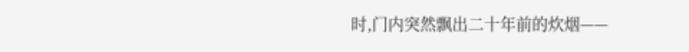时,门内突然飘出二十年前的炊烟——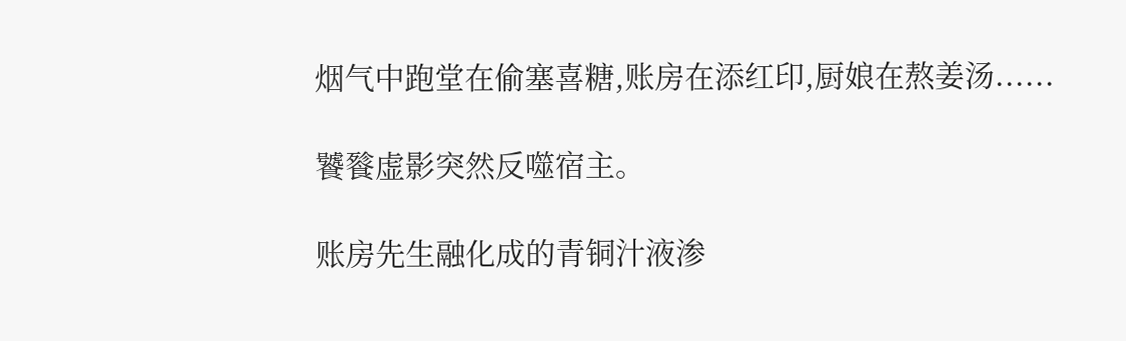烟气中跑堂在偷塞喜糖,账房在添红印,厨娘在熬姜汤......

饕餮虚影突然反噬宿主。

账房先生融化成的青铜汁液渗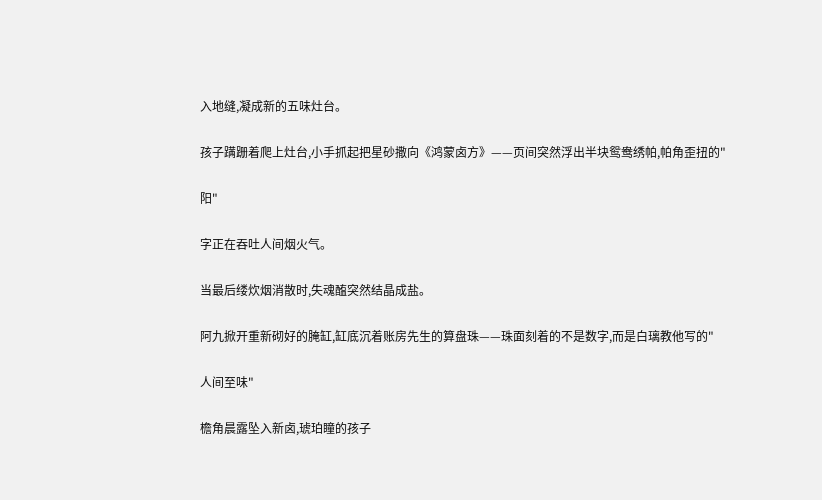入地缝,凝成新的五味灶台。

孩子蹒跚着爬上灶台,小手抓起把星砂撒向《鸿蒙卤方》——页间突然浮出半块鸳鸯绣帕,帕角歪扭的"

阳"

字正在吞吐人间烟火气。

当最后缕炊烟消散时,失魂醢突然结晶成盐。

阿九掀开重新砌好的腌缸,缸底沉着账房先生的算盘珠——珠面刻着的不是数字,而是白璃教他写的"

人间至味"

檐角晨露坠入新卤,琥珀瞳的孩子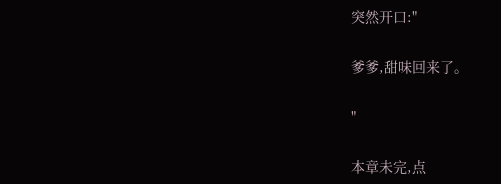突然开口:"

爹爹,甜味回来了。

"

本章未完,点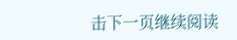击下一页继续阅读